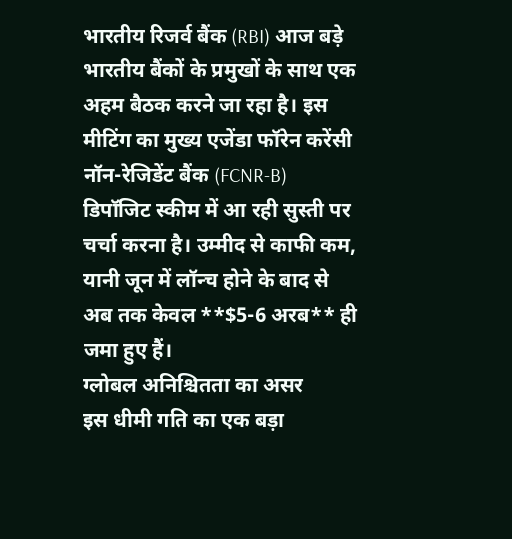भारतीय रिजर्व बैंक (RBI) आज बड़े भारतीय बैंकों के प्रमुखों के साथ एक अहम बैठक करने जा रहा है। इस मीटिंग का मुख्य एजेंडा फॉरेन करेंसी नॉन-रेजिडेंट बैंक (FCNR-B) डिपॉजिट स्कीम में आ रही सुस्ती पर चर्चा करना है। उम्मीद से काफी कम, यानी जून में लॉन्च होने के बाद से अब तक केवल **$5-6 अरब** ही जमा हुए हैं।
ग्लोबल अनिश्चितता का असर
इस धीमी गति का एक बड़ा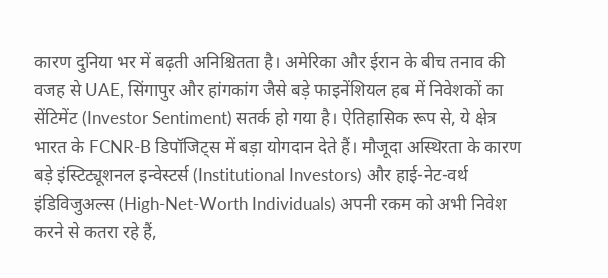कारण दुनिया भर में बढ़ती अनिश्चितता है। अमेरिका और ईरान के बीच तनाव की वजह से UAE, सिंगापुर और हांगकांग जैसे बड़े फाइनेंशियल हब में निवेशकों का सेंटिमेंट (Investor Sentiment) सतर्क हो गया है। ऐतिहासिक रूप से, ये क्षेत्र भारत के FCNR-B डिपॉजिट्स में बड़ा योगदान देते हैं। मौजूदा अस्थिरता के कारण बड़े इंस्टिट्यूशनल इन्वेस्टर्स (Institutional Investors) और हाई-नेट-वर्थ इंडिविजुअल्स (High-Net-Worth Individuals) अपनी रकम को अभी निवेश करने से कतरा रहे हैं,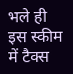भले ही इस स्कीम में टैक्स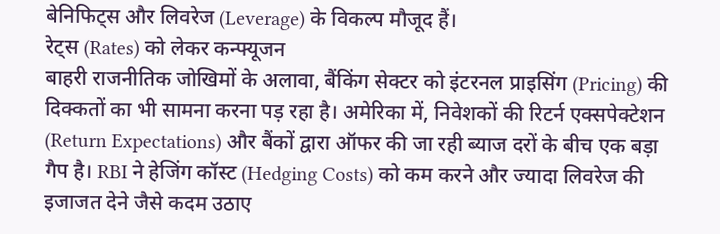बेनिफिट्स और लिवरेज (Leverage) के विकल्प मौजूद हैं।
रेट्स (Rates) को लेकर कन्फ्यूजन
बाहरी राजनीतिक जोखिमों के अलावा, बैंकिंग सेक्टर को इंटरनल प्राइसिंग (Pricing) की दिक्कतों का भी सामना करना पड़ रहा है। अमेरिका में, निवेशकों की रिटर्न एक्सपेक्टेशन (Return Expectations) और बैंकों द्वारा ऑफर की जा रही ब्याज दरों के बीच एक बड़ा गैप है। RBI ने हेजिंग कॉस्ट (Hedging Costs) को कम करने और ज्यादा लिवरेज की इजाजत देने जैसे कदम उठाए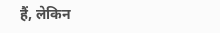हैं, लेकिन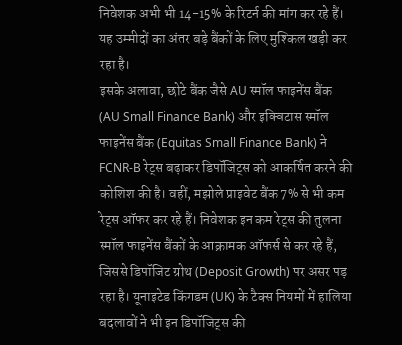निवेशक अभी भी 14-15% के रिटर्न की मांग कर रहे हैं। यह उम्मीदों का अंतर बड़े बैंकों के लिए मुश्किल खड़ी कर रहा है।
इसके अलावा, छोटे बैंक जैसे AU स्मॉल फाइनेंस बैंक (AU Small Finance Bank) और इक्विटास स्मॉल फाइनेंस बैंक (Equitas Small Finance Bank) ने FCNR-B रेट्स बढ़ाकर डिपॉजिट्स को आकर्षित करने की कोशिश की है। वहीं, मझोले प्राइवेट बैंक 7% से भी कम रेट्स ऑफर कर रहे हैं। निवेशक इन कम रेट्स की तुलना स्मॉल फाइनेंस बैंकों के आक्रामक ऑफर्स से कर रहे हैं, जिससे डिपॉजिट ग्रोथ (Deposit Growth) पर असर पड़ रहा है। यूनाइटेड किंगडम (UK) के टैक्स नियमों में हालिया बदलावों ने भी इन डिपॉजिट्स की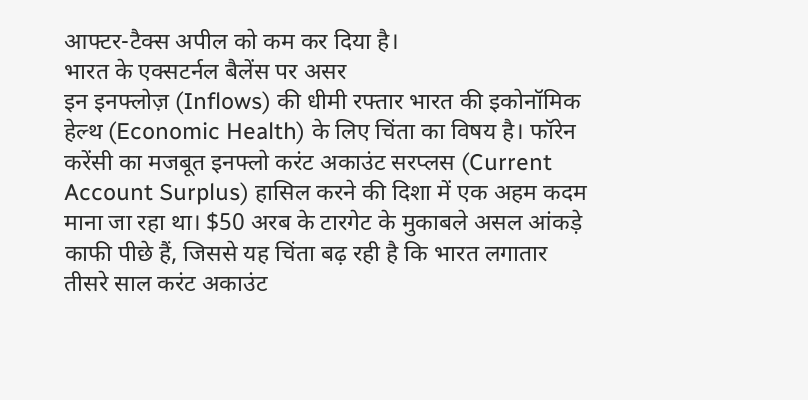आफ्टर-टैक्स अपील को कम कर दिया है।
भारत के एक्सटर्नल बैलेंस पर असर
इन इनफ्लोज़ (Inflows) की धीमी रफ्तार भारत की इकोनॉमिक हेल्थ (Economic Health) के लिए चिंता का विषय है। फॉरेन करेंसी का मजबूत इनफ्लो करंट अकाउंट सरप्लस (Current Account Surplus) हासिल करने की दिशा में एक अहम कदम माना जा रहा था। $50 अरब के टारगेट के मुकाबले असल आंकड़े काफी पीछे हैं, जिससे यह चिंता बढ़ रही है कि भारत लगातार तीसरे साल करंट अकाउंट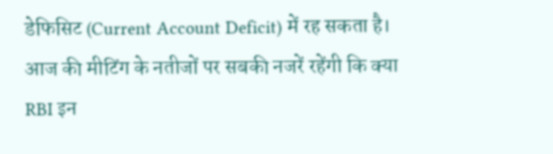डेफिसिट (Current Account Deficit) में रह सकता है। आज की मीटिंग के नतीजों पर सबकी नजरें रहेंगी कि क्या RBI इन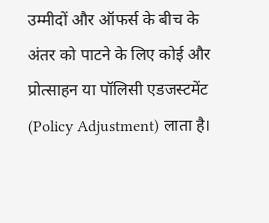उम्मीदों और ऑफर्स के बीच के अंतर को पाटने के लिए कोई और प्रोत्साहन या पॉलिसी एडजस्टमेंट (Policy Adjustment) लाता है।